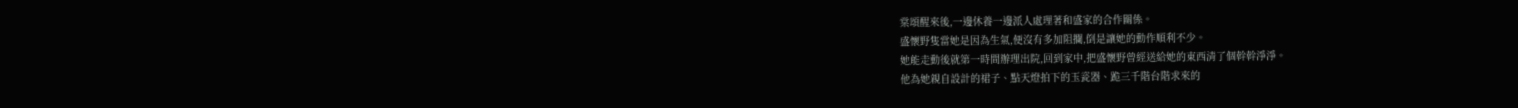棠頌醒來後,一邊休養一邊派人處理著和盛家的合作關係。
盛懷野隻當她是因為生氣,便沒有多加阻攔,倒是讓她的動作順利不少。
她能走動後就第一時間辦理出院,回到家中,把盛懷野曾經送給她的東西清了個幹幹淨淨。
他為她親自設計的裙子、點天燈拍下的玉瓷器、跪三千階台階求來的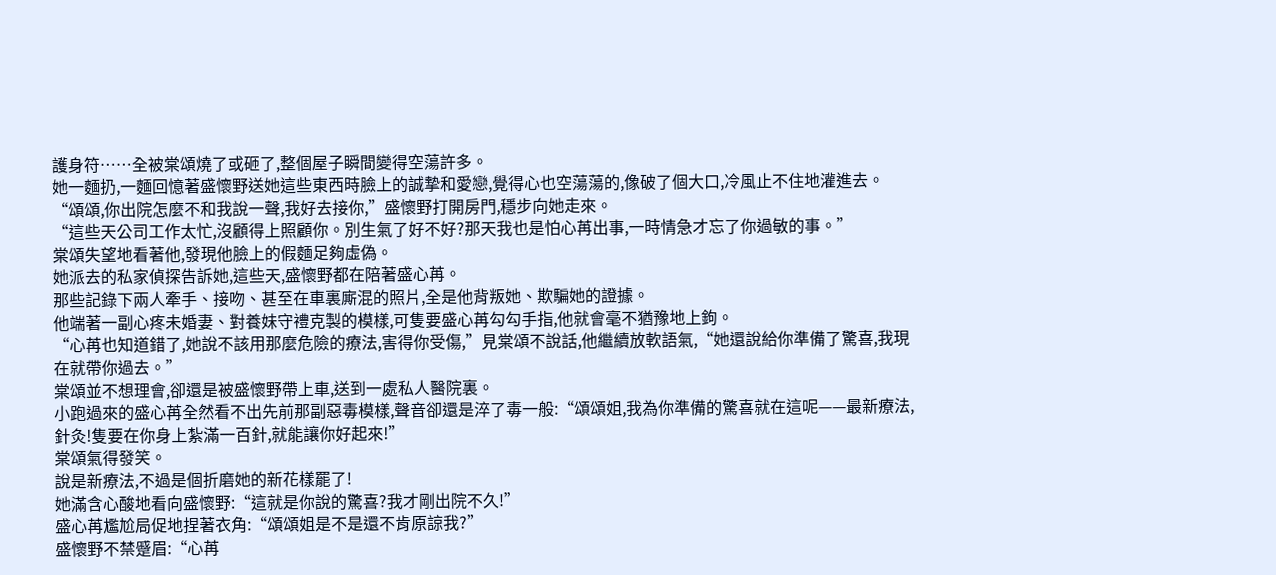護身符……全被棠頌燒了或砸了,整個屋子瞬間變得空蕩許多。
她一麵扔,一麵回憶著盛懷野送她這些東西時臉上的誠摯和愛戀,覺得心也空蕩蕩的,像破了個大口,冷風止不住地灌進去。
“頌頌,你出院怎麼不和我說一聲,我好去接你,”盛懷野打開房門,穩步向她走來。
“這些天公司工作太忙,沒顧得上照顧你。別生氣了好不好?那天我也是怕心苒出事,一時情急才忘了你過敏的事。”
棠頌失望地看著他,發現他臉上的假麵足夠虛偽。
她派去的私家偵探告訴她,這些天,盛懷野都在陪著盛心苒。
那些記錄下兩人牽手、接吻、甚至在車裏廝混的照片,全是他背叛她、欺騙她的證據。
他端著一副心疼未婚妻、對養妹守禮克製的模樣,可隻要盛心苒勾勾手指,他就會毫不猶豫地上鉤。
“心苒也知道錯了,她說不該用那麼危險的療法,害得你受傷,”見棠頌不說話,他繼續放軟語氣,“她還說給你準備了驚喜,我現在就帶你過去。”
棠頌並不想理會,卻還是被盛懷野帶上車,送到一處私人醫院裏。
小跑過來的盛心苒全然看不出先前那副惡毒模樣,聲音卻還是淬了毒一般:“頌頌姐,我為你準備的驚喜就在這呢——最新療法,針灸!隻要在你身上紮滿一百針,就能讓你好起來!”
棠頌氣得發笑。
說是新療法,不過是個折磨她的新花樣罷了!
她滿含心酸地看向盛懷野:“這就是你說的驚喜?我才剛出院不久!”
盛心苒尷尬局促地捏著衣角:“頌頌姐是不是還不肯原諒我?”
盛懷野不禁蹙眉:“心苒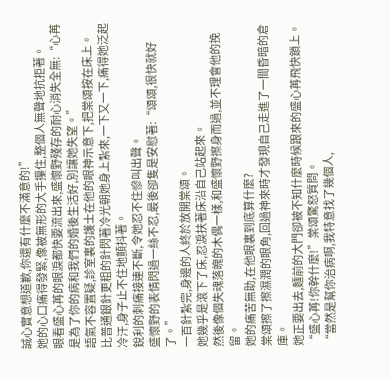誠心實意想道歉,你還有什麼不滿意的!”
她的心口痛得發緊,像被無形的大手攥住,整個人無聲地抗拒著。
眼看盛心苒的眼淚都快要流出來,盛懷野殘存的耐心消失全無:“心苒是為了你的病和我們的婚後生活好,別讓她失望。”
語氣不容置疑,診室裏的護士在他的眼神示意下,把棠頌按在床上。
比普通銀針更粗的針閃著冷光朝她身上紮來,一下又一下,痛得她泛起冷汗,身子止不住地顫抖著。
銳利的刺痛接連不斷,令她忍不住慘叫出聲。
盛懷野的表情閃過一絲不忍,最後卻隻是安慰著:“頌頌,很快就好了。”
一百針紮完,身邊的人終於放開棠頌。
她幾乎是滾下了床,忍淚扶著床沿自己站起來。
然後像個失魂落魄的木偶一樣,和盛懷野擦身而過,並不理會他的挽留。
她的痛苦無助,在他眼裏到底算什麼?
棠頌擦了擦濕潤的眼角,回過神來時才發現自己走進了一間昏暗的倉庫。
她正要出去,麵前的大門卻被不知什麼時候跟來的盛心苒飛快鎖上。
“盛心苒!你幹什麼!”棠頌驚怒質問。
“當然是幫你治病啊,我特意找了幾個人,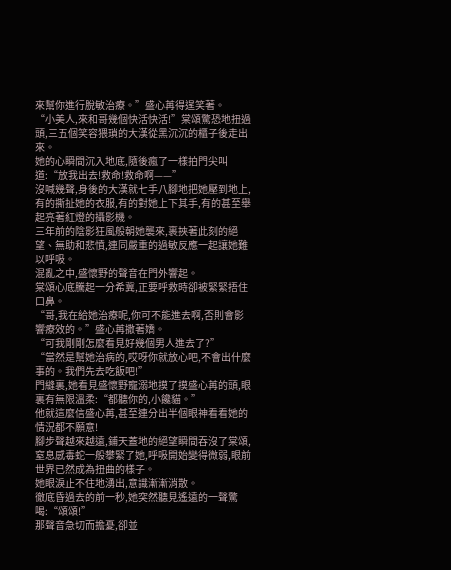來幫你進行脫敏治療。”盛心苒得逞笑著。
“小美人,來和哥幾個快活快活!”棠頌驚恐地扭過頭,三五個笑容猥瑣的大漢從黑沉沉的櫃子後走出來。
她的心瞬間沉入地底,隨後瘋了一樣拍門尖叫道:“放我出去!救命!救命啊——”
沒喊幾聲,身後的大漢就七手八腳地把她壓到地上,有的撕扯她的衣服,有的對她上下其手,有的甚至舉起亮著紅燈的攝影機。
三年前的陰影狂風般朝她襲來,裹挾著此刻的絕望、無助和悲憤,連同嚴重的過敏反應一起讓她難以呼吸。
混亂之中,盛懷野的聲音在門外響起。
棠頌心底騰起一分希冀,正要呼救時卻被緊緊捂住口鼻。
“哥,我在給她治療呢,你可不能進去啊,否則會影響療效的。”盛心苒撒著嬌。
“可我剛剛怎麼看見好幾個男人進去了?”
“當然是幫她治病的,哎呀你就放心吧,不會出什麼事的。我們先去吃飯吧!”
門縫裏,她看見盛懷野寵溺地摸了摸盛心苒的頭,眼裏有無限溫柔:“都聽你的,小饞貓。”
他就這麼信盛心苒,甚至連分出半個眼神看看她的情況都不願意!
腳步聲越來越遠,鋪天蓋地的絕望瞬間吞沒了棠頌,窒息感毒蛇一般攀緊了她,呼吸開始變得微弱,眼前世界已然成為扭曲的樣子。
她眼淚止不住地湧出,意識漸漸消散。
徹底昏過去的前一秒,她突然聽見遙遠的一聲驚喝:“頌頌!”
那聲音急切而擔憂,卻並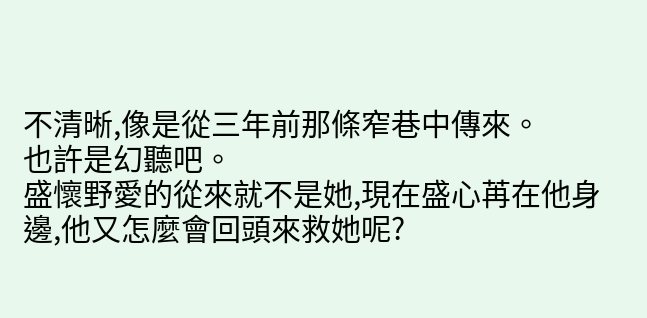不清晰,像是從三年前那條窄巷中傳來。
也許是幻聽吧。
盛懷野愛的從來就不是她,現在盛心苒在他身邊,他又怎麼會回頭來救她呢?